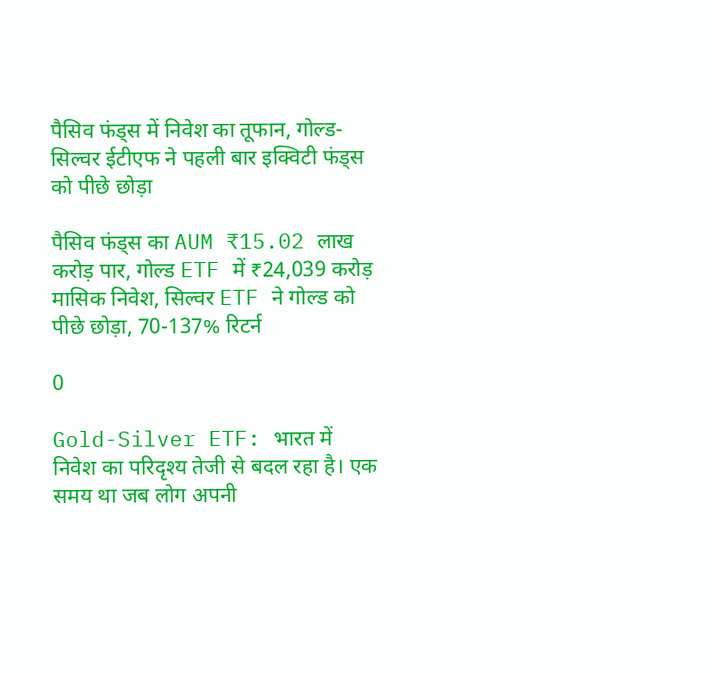पैसिव फंड्स में निवेश का तूफान, गोल्ड-सिल्वर ईटीएफ ने पहली बार इक्विटी फंड्स को पीछे छोड़ा

पैसिव फंड्स का AUM ₹15.02 लाख करोड़ पार, गोल्ड ETF में ₹24,039 करोड़ मासिक निवेश, सिल्वर ETF ने गोल्ड को पीछे छोड़ा, 70-137% रिटर्न

0

Gold-Silver ETF: भारत में निवेश का परिदृश्य तेजी से बदल रहा है। एक समय था जब लोग अपनी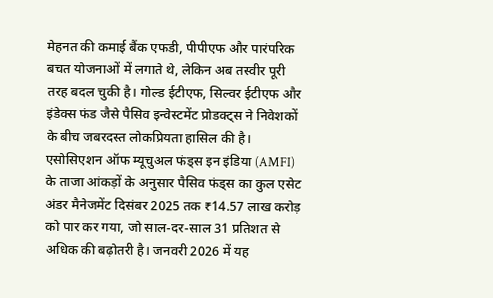मेहनत की कमाई बैंक एफडी, पीपीएफ और पारंपरिक बचत योजनाओं में लगाते थे, लेकिन अब तस्वीर पूरी तरह बदल चुकी है। गोल्ड ईटीएफ, सिल्वर ईटीएफ और इंडेक्स फंड जैसे पैसिव इन्वेस्टमेंट प्रोडक्ट्स ने निवेशकों के बीच जबरदस्त लोकप्रियता हासिल की है। एसोसिएशन ऑफ म्यूचुअल फंड्स इन इंडिया (AMFI) के ताजा आंकड़ों के अनुसार पैसिव फंड्स का कुल एसेट अंडर मैनेजमेंट दिसंबर 2025 तक ₹14.57 लाख करोड़ को पार कर गया, जो साल-दर-साल 31 प्रतिशत से अधिक की बढ़ोतरी है। जनवरी 2026 में यह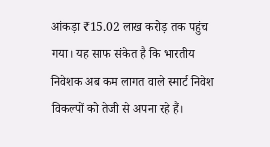आंकड़ा ₹15.02 लाख करोड़ तक पहुंच गया। यह साफ संकेत है कि भारतीय निवेशक अब कम लागत वाले स्मार्ट निवेश विकल्पों को तेजी से अपना रहे हैं।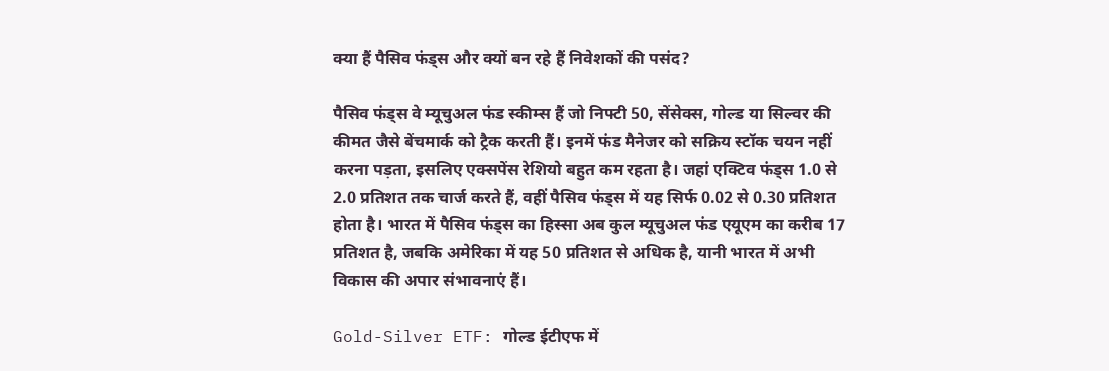क्या हैं पैसिव फंड्स और क्यों बन रहे हैं निवेशकों की पसंद?

पैसिव फंड्स वे म्यूचुअल फंड स्कीम्स हैं जो निफ्टी 50, सेंसेक्स, गोल्ड या सिल्वर की कीमत जैसे बेंचमार्क को ट्रैक करती हैं। इनमें फंड मैनेजर को सक्रिय स्टॉक चयन नहीं करना पड़ता, इसलिए एक्सपेंस रेशियो बहुत कम रहता है। जहां एक्टिव फंड्स 1.0 से 2.0 प्रतिशत तक चार्ज करते हैं, वहीं पैसिव फंड्स में यह सिर्फ 0.02 से 0.30 प्रतिशत होता है। भारत में पैसिव फंड्स का हिस्सा अब कुल म्यूचुअल फंड एयूएम का करीब 17 प्रतिशत है, जबकि अमेरिका में यह 50 प्रतिशत से अधिक है, यानी भारत में अभी विकास की अपार संभावनाएं हैं।

Gold-Silver ETF: गोल्ड ईटीएफ में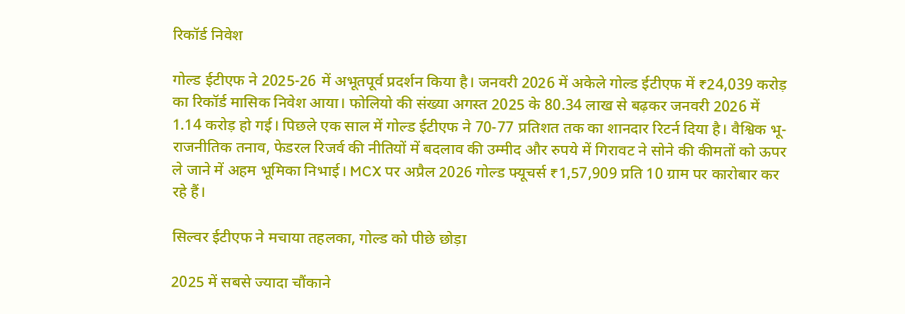रिकॉर्ड निवेश

गोल्ड ईटीएफ ने 2025-26 में अभूतपूर्व प्रदर्शन किया है। जनवरी 2026 में अकेले गोल्ड ईटीएफ में ₹24,039 करोड़ का रिकॉर्ड मासिक निवेश आया। फोलियो की संख्या अगस्त 2025 के 80.34 लाख से बढ़कर जनवरी 2026 में 1.14 करोड़ हो गई। पिछले एक साल में गोल्ड ईटीएफ ने 70-77 प्रतिशत तक का शानदार रिटर्न दिया है। वैश्विक भू-राजनीतिक तनाव, फेडरल रिजर्व की नीतियों में बदलाव की उम्मीद और रुपये में गिरावट ने सोने की कीमतों को ऊपर ले जाने में अहम भूमिका निभाई। MCX पर अप्रैल 2026 गोल्ड फ्यूचर्स ₹1,57,909 प्रति 10 ग्राम पर कारोबार कर रहे हैं।

सिल्वर ईटीएफ ने मचाया तहलका, गोल्ड को पीछे छोड़ा

2025 में सबसे ज्यादा चौंकाने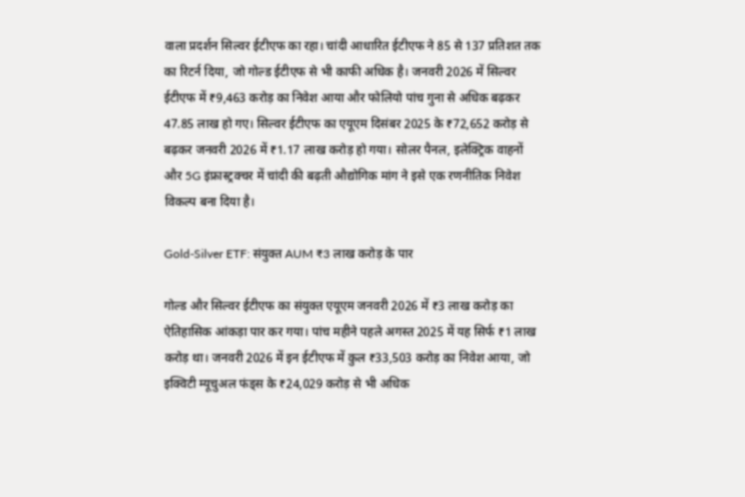वाला प्रदर्शन सिल्वर ईटीएफ का रहा। चांदी आधारित ईटीएफ ने 85 से 137 प्रतिशत तक का रिटर्न दिया, जो गोल्ड ईटीएफ से भी काफी अधिक है। जनवरी 2026 में सिल्वर ईटीएफ में ₹9,463 करोड़ का निवेश आया और फोलियो पांच गुना से अधिक बढ़कर 47.85 लाख हो गए। सिल्वर ईटीएफ का एयूएम दिसंबर 2025 के ₹72,652 करोड़ से बढ़कर जनवरी 2026 में ₹1.17 लाख करोड़ हो गया। सोलर पैनल, इलेक्ट्रिक वाहनों और 5G इंफ्रास्ट्रक्चर में चांदी की बढ़ती औद्योगिक मांग ने इसे एक रणनीतिक निवेश विकल्प बना दिया है।

Gold-Silver ETF: संयुक्त AUM ₹3 लाख करोड़ के पार

गोल्ड और सिल्वर ईटीएफ का संयुक्त एयूएम जनवरी 2026 में ₹3 लाख करोड़ का ऐतिहासिक आंकड़ा पार कर गया। पांच महीने पहले अगस्त 2025 में यह सिर्फ ₹1 लाख करोड़ था। जनवरी 2026 में इन ईटीएफ में कुल ₹33,503 करोड़ का निवेश आया, जो इक्विटी म्यूचुअल फंड्स के ₹24,029 करोड़ से भी अधिक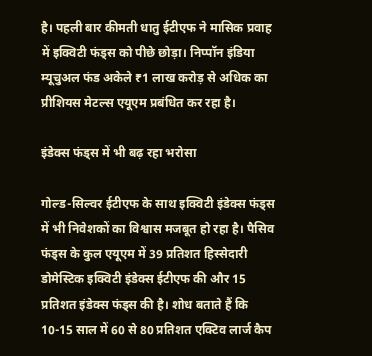है। पहली बार कीमती धातु ईटीएफ ने मासिक प्रवाह में इक्विटी फंड्स को पीछे छोड़ा। निप्पॉन इंडिया म्यूचुअल फंड अकेले ₹1 लाख करोड़ से अधिक का प्रीशियस मेटल्स एयूएम प्रबंधित कर रहा है।

इंडेक्स फंड्स में भी बढ़ रहा भरोसा

गोल्ड-सिल्वर ईटीएफ के साथ इक्विटी इंडेक्स फंड्स में भी निवेशकों का विश्वास मजबूत हो रहा है। पैसिव फंड्स के कुल एयूएम में 39 प्रतिशत हिस्सेदारी डोमेस्टिक इक्विटी इंडेक्स ईटीएफ की और 15 प्रतिशत इंडेक्स फंड्स की है। शोध बताते हैं कि 10-15 साल में 60 से 80 प्रतिशत एक्टिव लार्ज कैप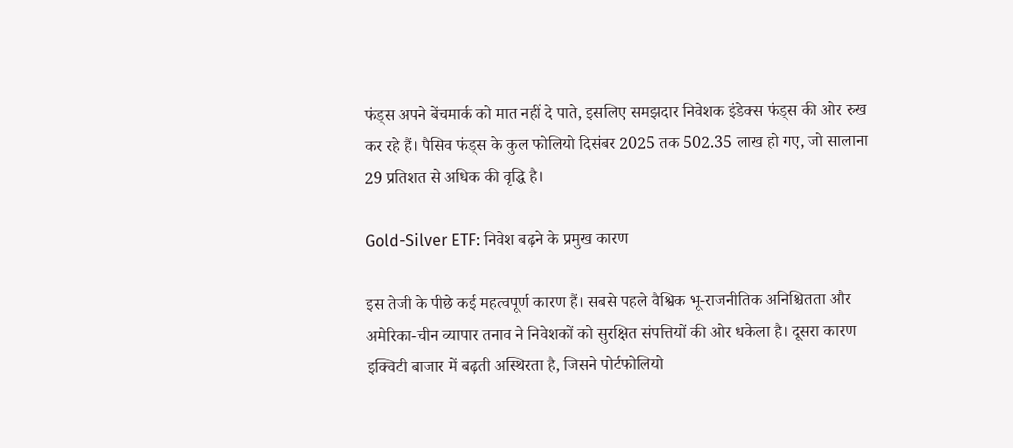फंड्स अपने बेंचमार्क को मात नहीं दे पाते, इसलिए समझदार निवेशक इंडेक्स फंड्स की ओर रुख कर रहे हैं। पैसिव फंड्स के कुल फोलियो दिसंबर 2025 तक 502.35 लाख हो गए, जो सालाना 29 प्रतिशत से अधिक की वृद्धि है।

Gold-Silver ETF: निवेश बढ़ने के प्रमुख कारण

इस तेजी के पीछे कई महत्वपूर्ण कारण हैं। सबसे पहले वैश्विक भू-राजनीतिक अनिश्चितता और अमेरिका-चीन व्यापार तनाव ने निवेशकों को सुरक्षित संपत्तियों की ओर धकेला है। दूसरा कारण इक्विटी बाजार में बढ़ती अस्थिरता है, जिसने पोर्टफोलियो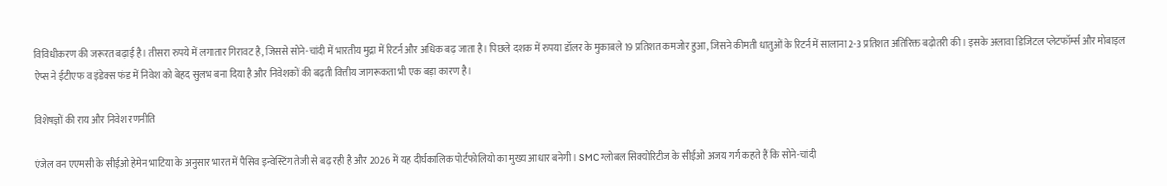विविधीकरण की जरूरत बढ़ाई है। तीसरा रुपये में लगातार गिरावट है, जिससे सोने-चांदी में भारतीय मुद्रा में रिटर्न और अधिक बढ़ जाता है। पिछले दशक में रुपया डॉलर के मुकाबले 19 प्रतिशत कमजोर हुआ, जिसने कीमती धातुओं के रिटर्न में सालाना 2-3 प्रतिशत अतिरिक्त बढ़ोतरी की। इसके अलावा डिजिटल प्लेटफॉर्म्स और मोबाइल ऐप्स ने ईटीएफ व इंडेक्स फंड में निवेश को बेहद सुलभ बना दिया है और निवेशकों की बढ़ती वित्तीय जागरूकता भी एक बड़ा कारण है।

विशेषज्ञों की राय और निवेश रणनीति

एंजेल वन एएमसी के सीईओ हेमेन भाटिया के अनुसार भारत में पैसिव इन्वेस्टिंग तेजी से बढ़ रही है और 2026 में यह दीर्घकालिक पोर्टफोलियो का मुख्य आधार बनेगी। SMC ग्लोबल सिक्योरिटीज के सीईओ अजय गर्ग कहते हैं कि सोने-चांदी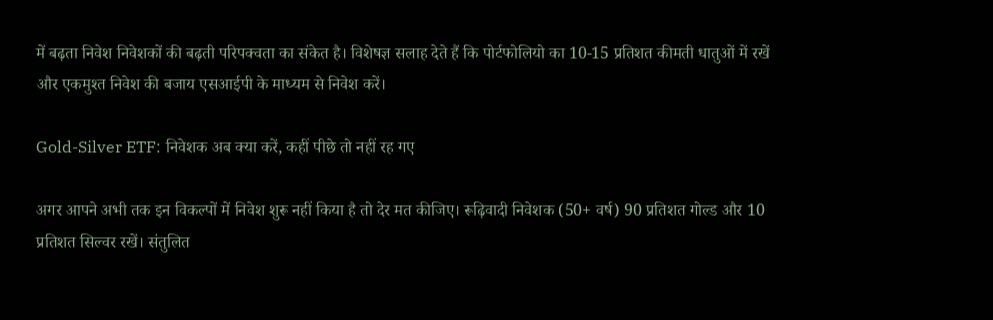में बढ़ता निवेश निवेशकों की बढ़ती परिपक्वता का संकेत है। विशेषज्ञ सलाह देते हैं कि पोर्टफोलियो का 10-15 प्रतिशत कीमती धातुओं में रखें और एकमुश्त निवेश की बजाय एसआईपी के माध्यम से निवेश करें।

Gold-Silver ETF: निवेशक अब क्या करें, कहीं पीछे तो नहीं रह गए

अगर आपने अभी तक इन विकल्पों में निवेश शुरू नहीं किया है तो देर मत कीजिए। रूढ़िवादी निवेशक (50+ वर्ष) 90 प्रतिशत गोल्ड और 10 प्रतिशत सिल्वर रखें। संतुलित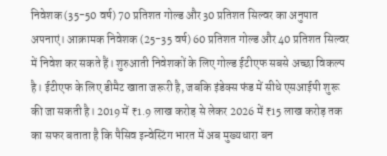निवेशक (35-50 वर्ष) 70 प्रतिशत गोल्ड और 30 प्रतिशत सिल्वर का अनुपात अपनाएं। आक्रामक निवेशक (25-35 वर्ष) 60 प्रतिशत गोल्ड और 40 प्रतिशत सिल्वर में निवेश कर सकते हैं। शुरुआती निवेशकों के लिए गोल्ड ईटीएफ सबसे अच्छा विकल्प है। ईटीएफ के लिए डीमैट खाता जरूरी है, जबकि इंडेक्स फंड में सीधे एसआईपी शुरू की जा सकती है। 2019 में ₹1.9 लाख करोड़ से लेकर 2026 में ₹15 लाख करोड़ तक का सफर बताता है कि पैसिव इन्वेस्टिंग भारत में अब मुख्यधारा बन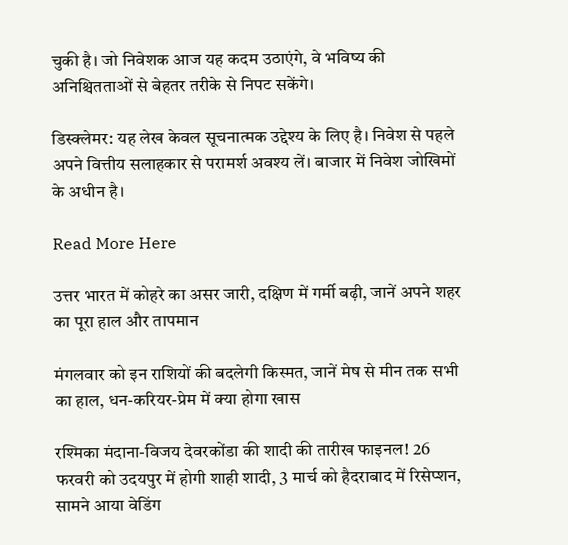चुकी है। जो निवेशक आज यह कदम उठाएंगे, वे भविष्य की अनिश्चितताओं से बेहतर तरीके से निपट सकेंगे।

डिस्क्लेमर: यह लेख केवल सूचनात्मक उद्देश्य के लिए है। निवेश से पहले अपने वित्तीय सलाहकार से परामर्श अवश्य लें। बाजार में निवेश जोखिमों के अधीन है।

Read More Here

उत्तर भारत में कोहरे का असर जारी, दक्षिण में गर्मी बढ़ी, जानें अपने शहर का पूरा हाल और तापमान

मंगलवार को इन राशियों की बदलेगी किस्मत, जानें मेष से मीन तक सभी का हाल, धन-करियर-प्रेम में क्या होगा खास

रश्मिका मंदाना-विजय देवरकोंडा की शादी की तारीख फाइनल! 26 फरवरी को उदयपुर में होगी शाही शादी, 3 मार्च को हैदराबाद में रिसेप्शन, सामने आया वेडिंग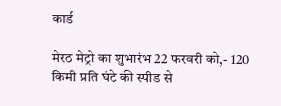कार्ड

मेरठ मेट्रो का शुभारंभ 22 फरवरी को,- 120 किमी प्रति घंटे की स्पीड से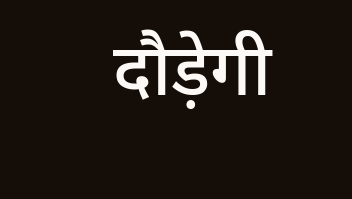दौड़ेगी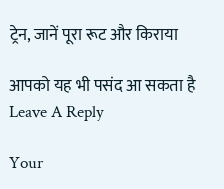ट्रेन, जानें पूरा रूट और किराया

आपको यह भी पसंद आ सकता है
Leave A Reply

Your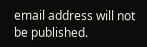email address will not be published.